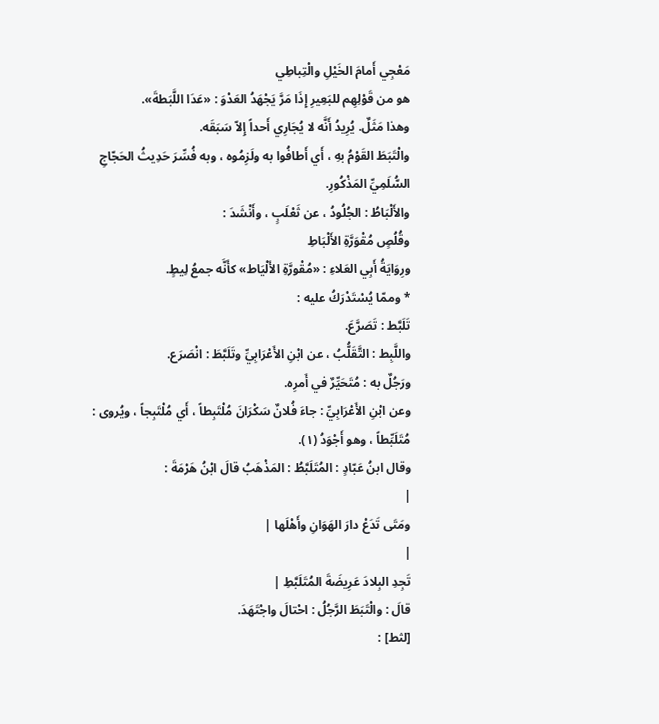مَعْجِي أَمامَ الخَيْلِ والْتِباطِي
هو من قَوْلِهِم للبَعِيرِ إِذَا مَرَّ يَجْهَدُ العَدْوَ : «عَدَا اللَّبَطةَ».
وهذا مَثَلٌ. يُرِيدُ أَنَّه لا يُجَارِي أَحداً إِلاّ سَبَقَه.
والْتَبَطَ القَوْمُ بهِ ، أَي أَطافُوا به ولَزِمُوه ، وبه فُسِّرَ حَدِيثُ الحَجّاجِ السُّلَمِيِّ المَذْكُورِ.
والأَلْبَاطُ : الجُلُودُ ، عن ثَعْلَبٍ ، وأَنْشَدَ :
وقُلُصٍ مُقْوَرَّةِ الأَلْبَاطِ
ورِوَايَةُ أَبِي العَلاءِ : «مُقْورَّةِ الأَلْيَاط» كأَنَّه جمعُ لِيطٍ.
* وممّا يُسْتَدْرَكُ عليه :
تَلَبَّط : تَصَرَّعَ.
واللَّبِط : التَّقَلُّبُ ، عن ابْنِ الأَعْرَابِيِّ وتَلَبَّطَ : انْصَرَع.
ورَجُلٌ به : مُتَحَيِّرٌ في أَمرِه.
وعن ابْنِ الأَعْرَابِيِّ : جاءَ فُلانٌ سَكْرَانَ مُلْتَبِطاً ، أَي مُلْتَبِجاً ، ويُروى : مُتَلَبِّطاً ، وهو أَجْوَدُ (١).
وقال ابنُ عَبّادٍ : المُتَلَبَّطُ : المَذْهَبُ قالَ ابْنُ هَرْمَةَ :
|
ومَتَى تَدَعْ دارَ الهَوَانِ وأَهْلَها |
|
تَجِدِ البِلادَ عَرِيضَةَ المُتَلَبَّطِ |
قالَ : والْتَبَطَ الرَّجُلُ : احْتالَ واجْتَهَدَ.
[لثط] :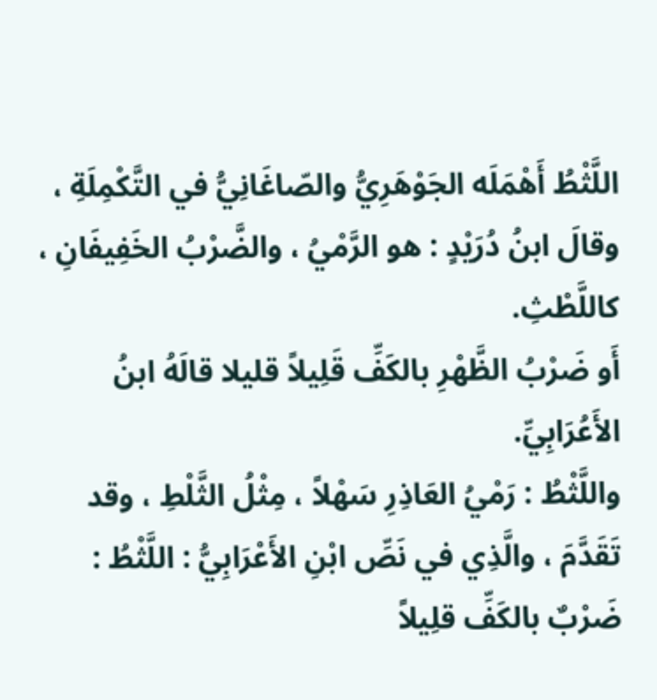اللَّثْطُ أَهْمَلَه الجَوْهَرِيُّ والصّاغَانِيُّ في التَّكْمِلَةِ ، وقالَ ابنُ دُرَيْدٍ : هو الرَّمْيُ ، والضَّرْبُ الخَفِيفَانِ ، كاللَّطْثِ.
أَو ضَرْبُ الظَّهْرِ بالكَفِّ قَلِيلاً قليلا قالَهُ ابنُ الأَعُرَابِيِّ.
واللَّثْطُ : رَمْيُ العَاذِرِ سَهْلاً ، مِثْلُ الثَّلْطِ ، وقد تَقَدَّمَ ، والَّذِي في نَصِّ ابْنِ الأَعْرَابِيُّ : اللَّثْطُ : ضَرْبٌ بالكَفِّ قلِيلاً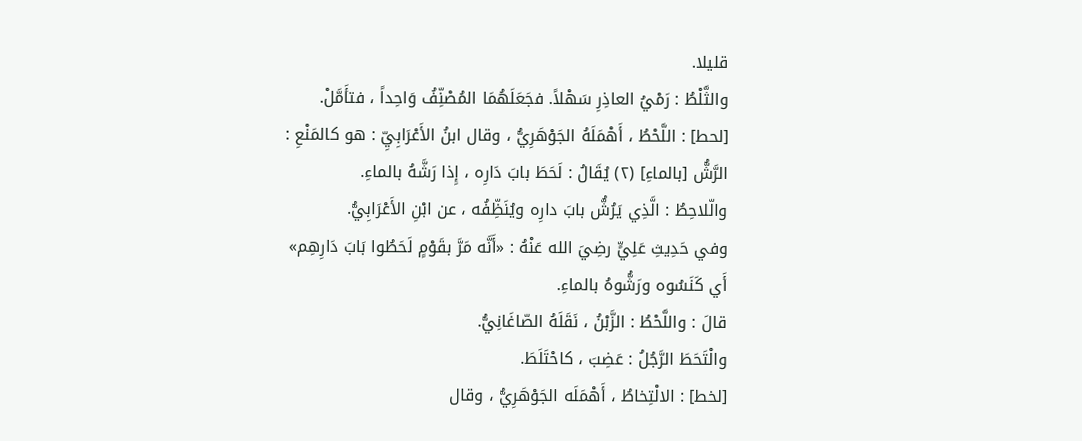قليلا.
والثَّلْطُ : رَمْيُ العاذِرِ سَهْلاً. فجَعَلَهُمَا المُصْنِّفُ وَاحِداً ، فتأَمَّلْ.
[لحط] : اللَّحْطُ ، أَهْمَلَهُ الجَوْهَرِيُّ ، وقال ابنُ الأَعْرَابِيِّ : هو كالمَنْعِ : الرَّشُّ [بالماءِ] (٢) يُقَالُ : لَحَطَ بابَ دَارِه ، إِذا رَشَّهُ بالماءِ.
والّلاحِطُ : الَّذِي يَرُشُّ بابَ دارِه ويُنَظِّفُه ، عن ابْنِ الأَعْرَابِيُّ.
وفي حَدِيثِ عَلِيٍّ رضِيَ الله عَنْهُ : «أَنَّه مَرَّ بقَوْمٍ لَحَطُوا بَابَ دَارِهِم» أَي كَنَسُوه ورَشُّوهُ بالماءِ.
قالَ : واللَّحْطُ : الزَّبْنُ ، نَقَلَهُ الصّاغَانِيُّ.
والْتَحَطَ الرَّجُلُ : عَضِبَ ، كاحْتَلَطَ.
[لخط] : الالْتِخاطُ ، أَهْمَلَه الجَوْهَرِيُّ ، وقال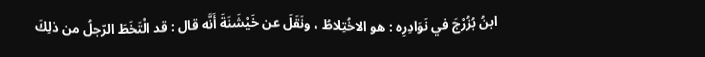ابنُ بُزُرْجَ في نَوَادِرِه : هو الاخُتِلاطُ ، ونَقَلَ عن خَيْشَنَةَ أَنَّه قال : قد الْتَخَطَ الرّجلُ من ذلِكَ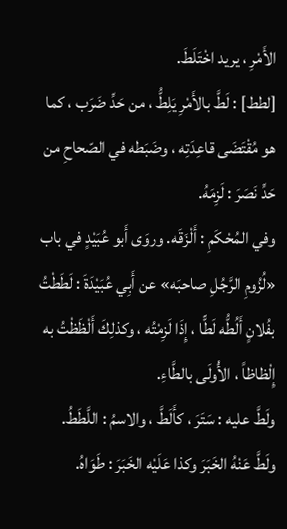الأَمْرِ ، يريد اخْتَلَطَ.
[لطط] : لَطَّ بالأَمْرِ يَلِطُّ ، من حَدِّ ضَرَب ، كما هو مُقْتَضَى قاعِدَتِه ، وضَبَطه في الصّحاحِ من حَدِّ نَصَرَ : لَزِمَهُ.
وفي المُحْكَمِ : أَلْزَقَه. وروَى أَبو عُبَيْدٍ في باب «لُزُومِ الرَّجُلِ صاحبَه» عن أَبِي عُبَيْدَةَ : لَطَطْتُ بفُلانٍ أَلُطُّه لَطًّا ، إِذَا لَزِمْتُه ، وكذلِكَ أَلْظَظْتُ به إِلْظاظاً ، الأُولَى بالطَّاءِ.
ولَطَّ عليه : سَتَرَ ، كأَلَطَّ ، والاسمُ : اللَّطَطُ.
ولَطَّ عَنْهُ الخَبَرَ وكذا عَلَيْه الخَبَرَ : طَوَاهُ.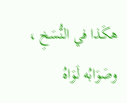هكَذا في النُّسَخِ ، وصَوَابُه لَوَاهُ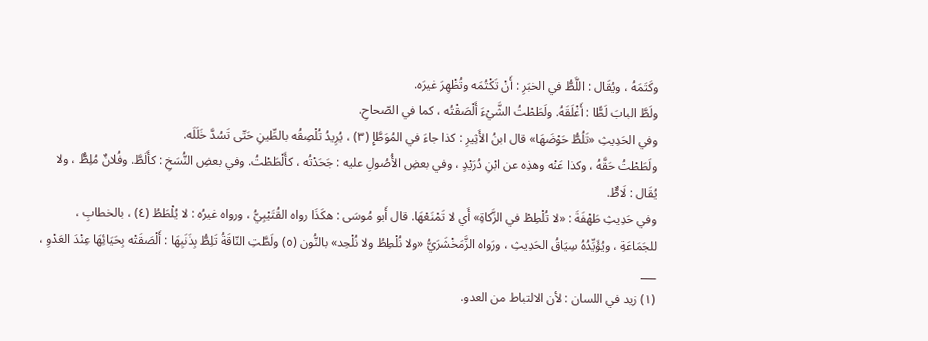وكَتَمَهُ ، ويُقَال : اللَّطُّ في الخبَرِ : أَنْ تَكْتُمَه وتُظْهِرَ غيرَه.
ولَطَّ البابَ لَطًّا : أَغْلَقَهُ. ولَطَطْتُ الشَّيْءَ أَلْصَقْتُه ، كما في الصّحاحِ.
وفي الحَدِيثِ «تَلُطُّ حَوْضَهَا» قال ابنُ الأَثِيرِ : كذا جاءَ في المُوَطَّإِ (٣) ، يُرِيدُ تُلْصِقُه بالطِّينِ حَتّى تَسُدَّ خَلَلَه.
ولَطَطْتُ حَقَّهُ ، وكذا عَنْه وهذِه عن ابْنِ دُرَيْدٍ ، وفي بعضِ الأُصُولِ عليه : جَحَدْتُه ، كأَلْطَطْتُ. وفي بعضِ النُّسَخِ : كأَلَطَّ. وفُلانٌ مُلِطٌّ ، ولا يُقَال : لَاطٌّ.
وفي حَدِيثِ طَهْفَةَ : «لا تُلْطِطْ في الزَّكاةِ» أَي لا تَمْنَعْهَا. قال أَبو مُوسَى : هكَذَا رواه القُتَيْبِيُّ ، ورواه غيرُه : لا يُلْطَطُ (٤) ، بالخطابِ ، للجَمَاعَةِ ، ويُؤَيِّدُهُ سِيَاقُ الحَدِيثِ ، ورَواه الزَّمَخْشَرَيُّ «ولا نُلْطِطُ ولا نُلْحِد» بالنُّون (٥) ولَطَّتِ النّاقَةُ تَلِطُّ بِذَنَبِهَا : أَلْصَقَتْه بِحَيَائِهَا عِنْدَ العَدْوِ ،
___
(١) زيد في اللسان : لأن الالتباط من العدو.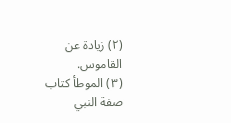(٢) زيادة عن القاموس.
(٣) الموطأ كتاب صفة النبي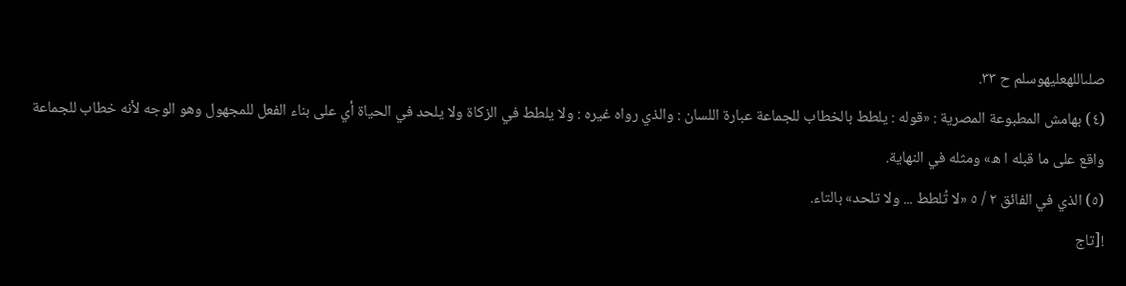صلىاللهعليهوسلم ح ٣٣.
(٤) بهامش المطبوعة المصرية : «قوله : يلطط بالخطاب للجماعة عبارة اللسان : والذي رواه غيره : ولا يلطط في الزكاة ولا يلحد في الحياة أي على بناء الفعل للمجهول وهو الوجه لأنه خطاب للجماعة واقع على ما قبله ا ه» ومثله في النهاية.
(٥) الذي في الفائق ٢ / ٥ «لا تُلطط ... ولا تلحد» بالتاء.
![تاج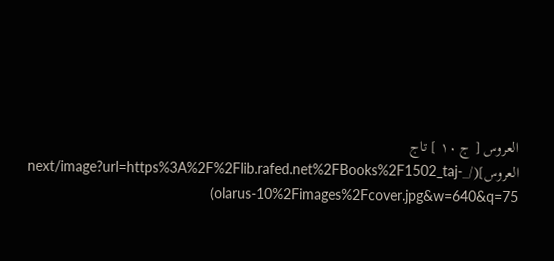العروس [ ج ١٠ ] تاج العروس](/_next/image?url=https%3A%2F%2Flib.rafed.net%2FBooks%2F1502_taj-olarus-10%2Fimages%2Fcover.jpg&w=640&q=75)